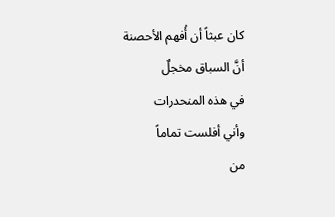كان عبثاً أن أُفهم الأحصنة
أنَّ السباق مخجلٌ
في هذه المنحدرات
وأني أفلست تماماً
من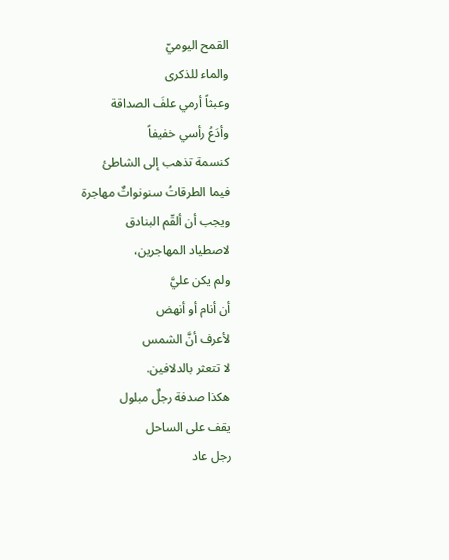القمح اليوميّ
والماء للذكرى
وعبثاً أرمي علفَ الصداقة
وأدَعُ رأسي خفيفاً
كنسمة تذهب إلى الشاطئ
فيما الطرقاتُ سنونواتٌ مهاجرة
ويجب أن ألقّم البنادق
لاصطياد المهاجرين،
ولم يكن عليَّ
أن أنام أو أنهض
لأعرف أنَّ الشمس
لا تتعثر بالدلافين.
هكذا صدفة رجلٌ مبلول
يقف على الساحل
رجل عاد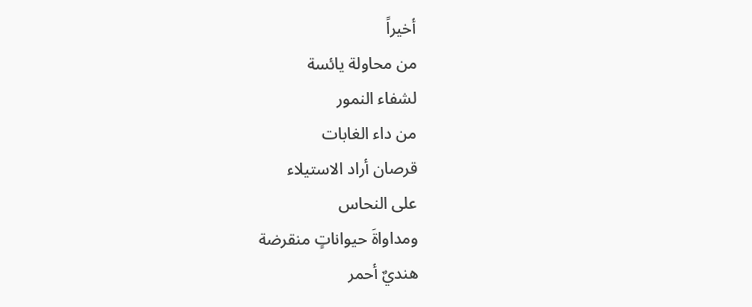أخيراً
من محاولة يائسة
لشفاء النمور
من داء الغابات
قرصان أراد الاستيلاء
على النحاس
ومداواةَ حيواناتٍ منقرضة
هنديٌ أحمر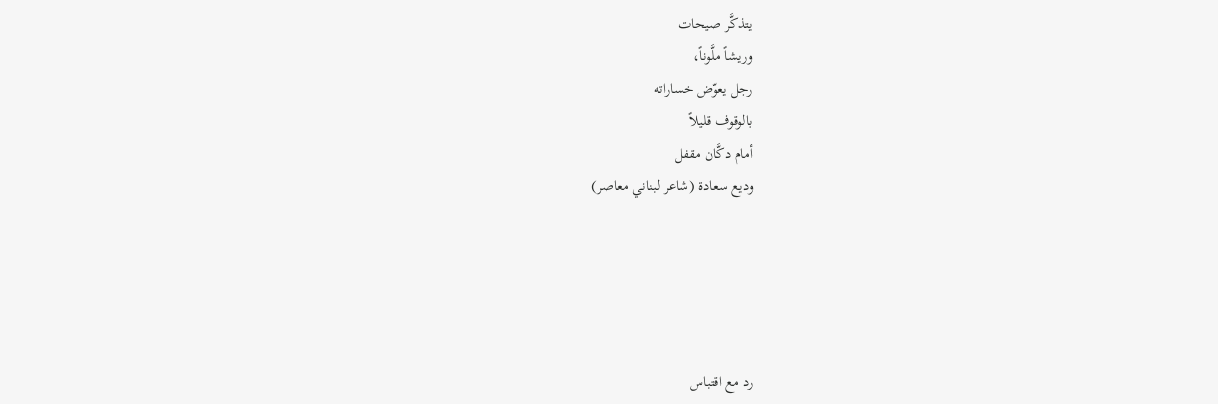يتذكَّر صيحات
وريشاً ملَّوناً،
رجل يعوّض خساراته
بالوقوف قليلاً
أمام دكَّان مقفل
وديع سعادة (شاعر لبناني معاصر)





رد مع اقتباس